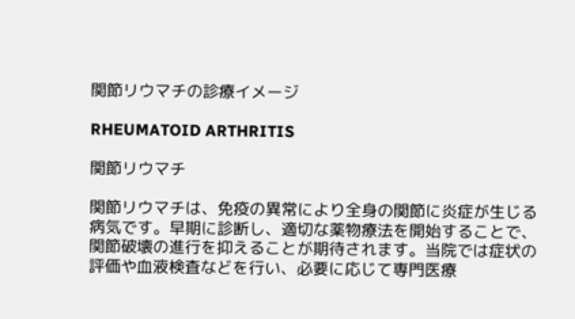関節リウマチの診療イメージ

RHEUMATOID ARTHRITIS

関節リウマチ

関節リウマチは、免疫の異常により全身の関節に炎症が生じる病気です。早期に診断し、適切な薬物療法を開始することで、関節破壊の進行を抑えることが期待されます。当院では症状の評価や血液検査などを行い、必要に応じて専門医療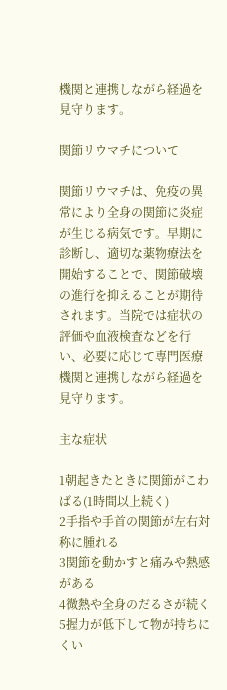機関と連携しながら経過を見守ります。

関節リウマチについて

関節リウマチは、免疫の異常により全身の関節に炎症が生じる病気です。早期に診断し、適切な薬物療法を開始することで、関節破壊の進行を抑えることが期待されます。当院では症状の評価や血液検査などを行い、必要に応じて専門医療機関と連携しながら経過を見守ります。

主な症状

1朝起きたときに関節がこわばる(1時間以上続く)
2手指や手首の関節が左右対称に腫れる
3関節を動かすと痛みや熱感がある
4微熱や全身のだるさが続く
5握力が低下して物が持ちにくい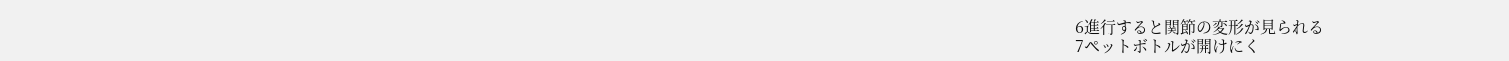6進行すると関節の変形が見られる
7ペットボトルが開けにく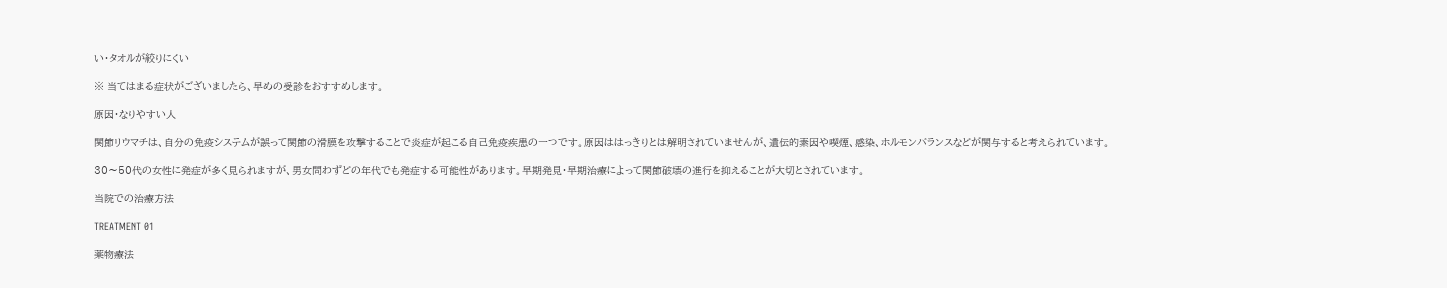い・タオルが絞りにくい

※ 当てはまる症状がございましたら、早めの受診をおすすめします。

原因・なりやすい人

関節リウマチは、自分の免疫システムが誤って関節の滑膜を攻撃することで炎症が起こる自己免疫疾患の一つです。原因ははっきりとは解明されていませんが、遺伝的素因や喫煙、感染、ホルモンバランスなどが関与すると考えられています。

30〜50代の女性に発症が多く見られますが、男女問わずどの年代でも発症する可能性があります。早期発見・早期治療によって関節破壊の進行を抑えることが大切とされています。

当院での治療方法

TREATMENT 01

薬物療法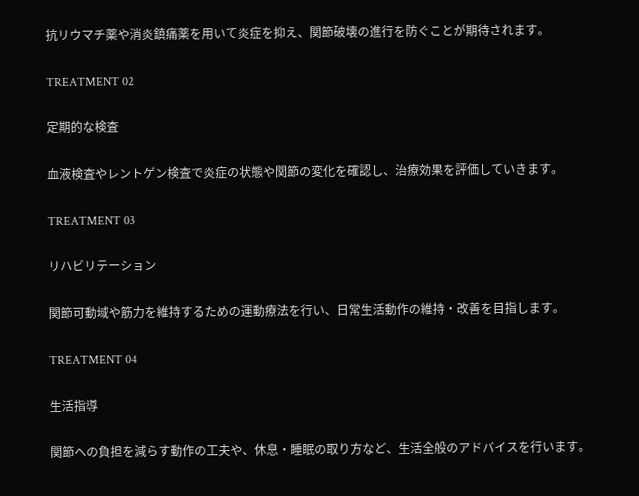抗リウマチ薬や消炎鎮痛薬を用いて炎症を抑え、関節破壊の進行を防ぐことが期待されます。

TREATMENT 02

定期的な検査

血液検査やレントゲン検査で炎症の状態や関節の変化を確認し、治療効果を評価していきます。

TREATMENT 03

リハビリテーション

関節可動域や筋力を維持するための運動療法を行い、日常生活動作の維持・改善を目指します。

TREATMENT 04

生活指導

関節への負担を減らす動作の工夫や、休息・睡眠の取り方など、生活全般のアドバイスを行います。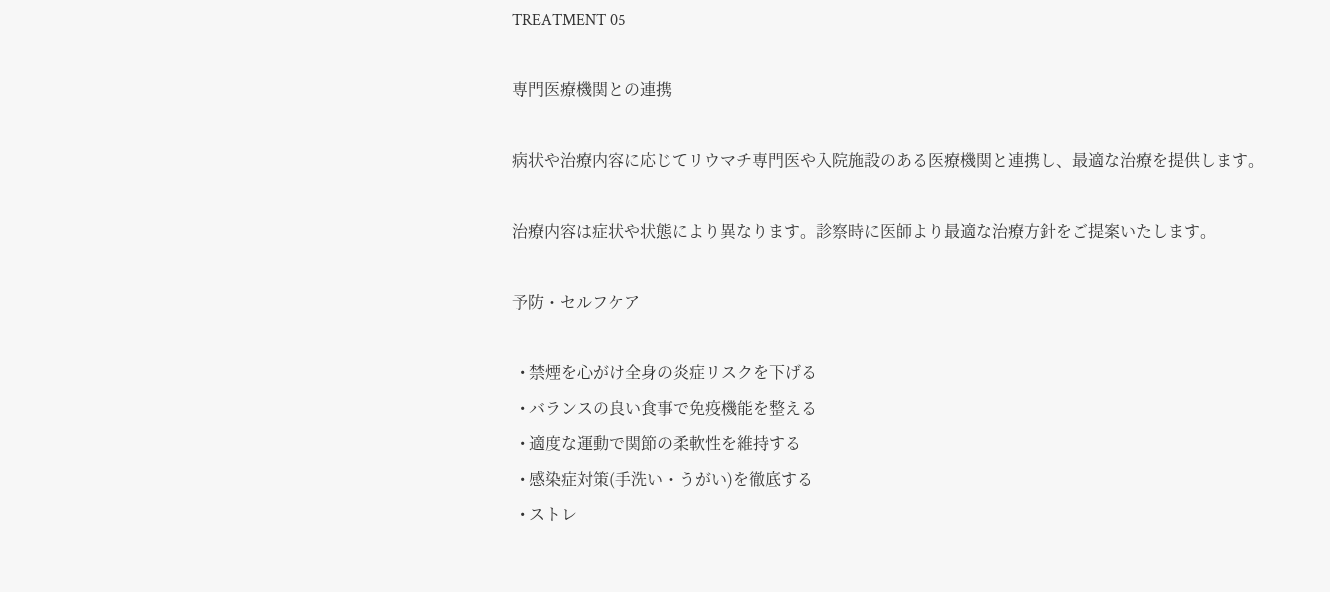TREATMENT 05

専門医療機関との連携

病状や治療内容に応じてリウマチ専門医や入院施設のある医療機関と連携し、最適な治療を提供します。

治療内容は症状や状態により異なります。診察時に医師より最適な治療方針をご提案いたします。

予防・セルフケア

  • 禁煙を心がけ全身の炎症リスクを下げる
  • バランスの良い食事で免疫機能を整える
  • 適度な運動で関節の柔軟性を維持する
  • 感染症対策(手洗い・うがい)を徹底する
  • ストレ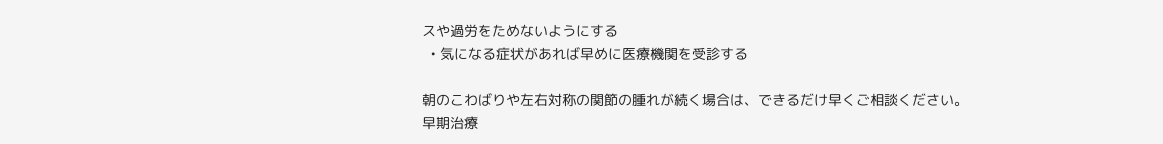スや過労をためないようにする
  • 気になる症状があれば早めに医療機関を受診する

朝のこわばりや左右対称の関節の腫れが続く場合は、できるだけ早くご相談ください。早期治療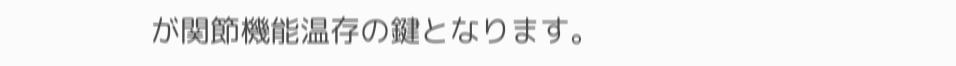が関節機能温存の鍵となります。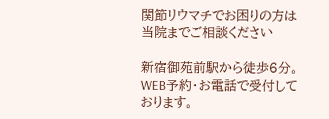関節リウマチでお困りの方は当院までご相談ください

新宿御苑前駅から徒歩6分。WEB予約・お電話で受付しております。